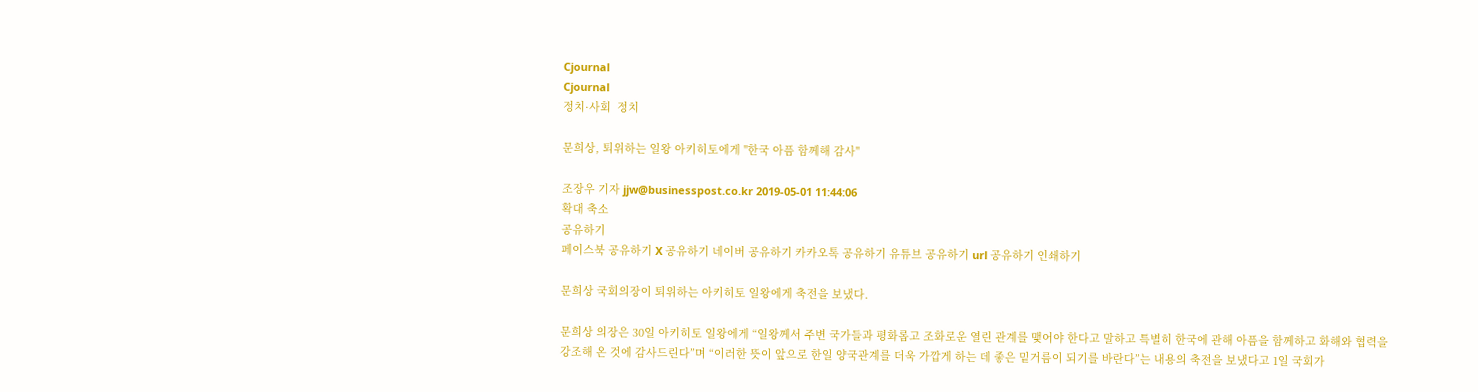Cjournal
Cjournal
정치·사회  정치

문희상, 퇴위하는 일왕 아키히토에게 "한국 아픔 함께해 감사"

조장우 기자 jjw@businesspost.co.kr 2019-05-01 11:44:06
확대 축소
공유하기
페이스북 공유하기 X 공유하기 네이버 공유하기 카카오톡 공유하기 유튜브 공유하기 url 공유하기 인쇄하기

문희상 국회의장이 퇴위하는 아키히토 일왕에게 축전을 보냈다.

문희상 의장은 30일 아키히토 일왕에게 “일왕께서 주변 국가들과 평화롭고 조화로운 열린 관계를 맺어야 한다고 말하고 특별히 한국에 관해 아픔을 함께하고 화해와 협력을 강조해 온 것에 감사드린다”며 “이러한 뜻이 앞으로 한일 양국관계를 더욱 가깝게 하는 데 좋은 밑거름이 되기를 바란다”는 내용의 축전을 보냈다고 1일 국회가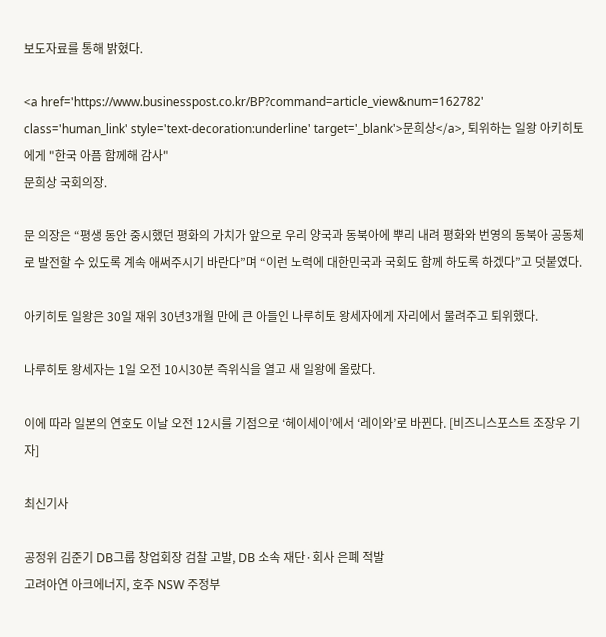보도자료를 통해 밝혔다.

<a href='https://www.businesspost.co.kr/BP?command=article_view&num=162782' class='human_link' style='text-decoration:underline' target='_blank'>문희상</a>, 퇴위하는 일왕 아키히토에게 "한국 아픔 함께해 감사"
문희상 국회의장.

문 의장은 “평생 동안 중시했던 평화의 가치가 앞으로 우리 양국과 동북아에 뿌리 내려 평화와 번영의 동북아 공동체로 발전할 수 있도록 계속 애써주시기 바란다”며 “이런 노력에 대한민국과 국회도 함께 하도록 하겠다”고 덧붙였다.

아키히토 일왕은 30일 재위 30년3개월 만에 큰 아들인 나루히토 왕세자에게 자리에서 물려주고 퇴위했다.

나루히토 왕세자는 1일 오전 10시30분 즉위식을 열고 새 일왕에 올랐다.

이에 따라 일본의 연호도 이날 오전 12시를 기점으로 ‘헤이세이’에서 ‘레이와’로 바뀐다. [비즈니스포스트 조장우 기자]

최신기사

공정위 김준기 DB그룹 창업회장 검찰 고발, DB 소속 재단·회사 은폐 적발
고려아연 아크에너지, 호주 NSW 주정부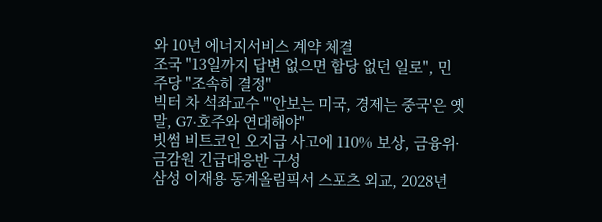와 10년 에너지서비스 계약 체결
조국 "13일까지 답변 없으면 합당 없던 일로", 민주당 "조속히 결정"
빅터 차 석좌교수 "'안보는 미국, 경제는 중국'은 옛 말, G7·호주와 연대해야"
빗썸 비트코인 오지급 사고에 110% 보상, 금융위ᐧ금감원 긴급대응반 구성
삼성 이재용 동계올림픽서 스포츠 외교, 2028년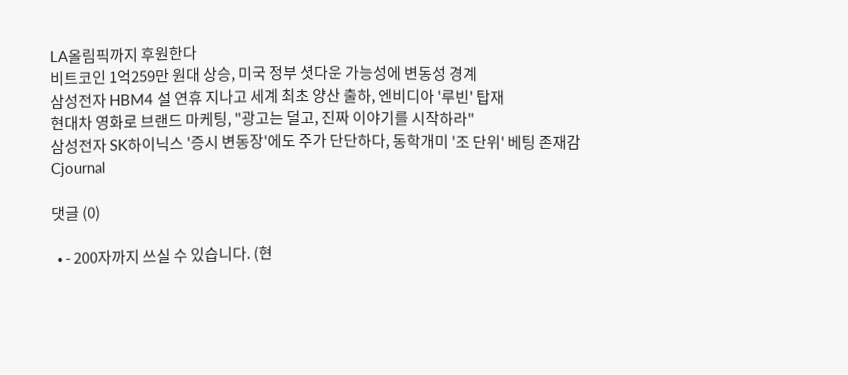LA올림픽까지 후원한다
비트코인 1억259만 원대 상승, 미국 정부 셧다운 가능성에 변동성 경계
삼성전자 HBM4 설 연휴 지나고 세계 최초 양산 출하, 엔비디아 '루빈' 탑재
현대차 영화로 브랜드 마케팅, "광고는 덜고, 진짜 이야기를 시작하라"
삼성전자 SK하이닉스 '증시 변동장'에도 주가 단단하다, 동학개미 '조 단위' 베팅 존재감
Cjournal

댓글 (0)

  • - 200자까지 쓰실 수 있습니다. (현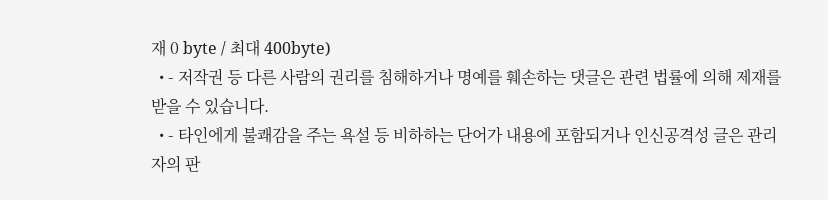재 0 byte / 최대 400byte)
  • - 저작권 등 다른 사람의 권리를 침해하거나 명예를 훼손하는 댓글은 관련 법률에 의해 제재를 받을 수 있습니다.
  • - 타인에게 불쾌감을 주는 욕설 등 비하하는 단어가 내용에 포함되거나 인신공격성 글은 관리자의 판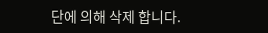단에 의해 삭제 합니다.